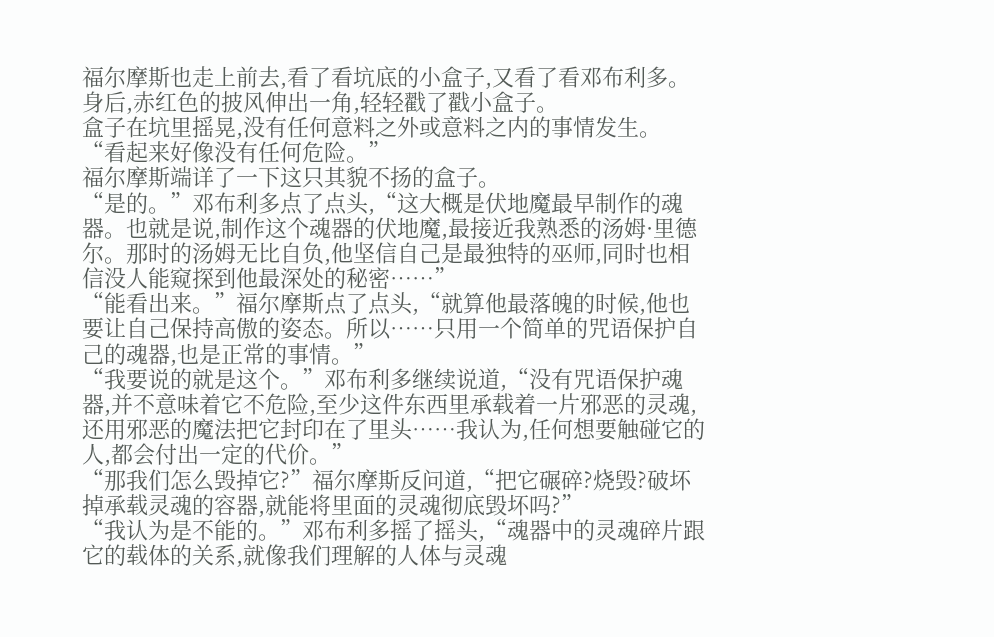福尔摩斯也走上前去,看了看坑底的小盒子,又看了看邓布利多。
身后,赤红色的披风伸出一角,轻轻戳了戳小盒子。
盒子在坑里摇晃,没有任何意料之外或意料之内的事情发生。
“看起来好像没有任何危险。”
福尔摩斯端详了一下这只其貌不扬的盒子。
“是的。”邓布利多点了点头,“这大概是伏地魔最早制作的魂器。也就是说,制作这个魂器的伏地魔,最接近我熟悉的汤姆·里德尔。那时的汤姆无比自负,他坚信自己是最独特的巫师,同时也相信没人能窥探到他最深处的秘密……”
“能看出来。”福尔摩斯点了点头,“就算他最落魄的时候,他也要让自己保持高傲的姿态。所以……只用一个简单的咒语保护自己的魂器,也是正常的事情。”
“我要说的就是这个。”邓布利多继续说道,“没有咒语保护魂器,并不意味着它不危险,至少这件东西里承载着一片邪恶的灵魂,还用邪恶的魔法把它封印在了里头……我认为,任何想要触碰它的人,都会付出一定的代价。”
“那我们怎么毁掉它?”福尔摩斯反问道,“把它碾碎?烧毁?破坏掉承载灵魂的容器,就能将里面的灵魂彻底毁坏吗?”
“我认为是不能的。”邓布利多摇了摇头,“魂器中的灵魂碎片跟它的载体的关系,就像我们理解的人体与灵魂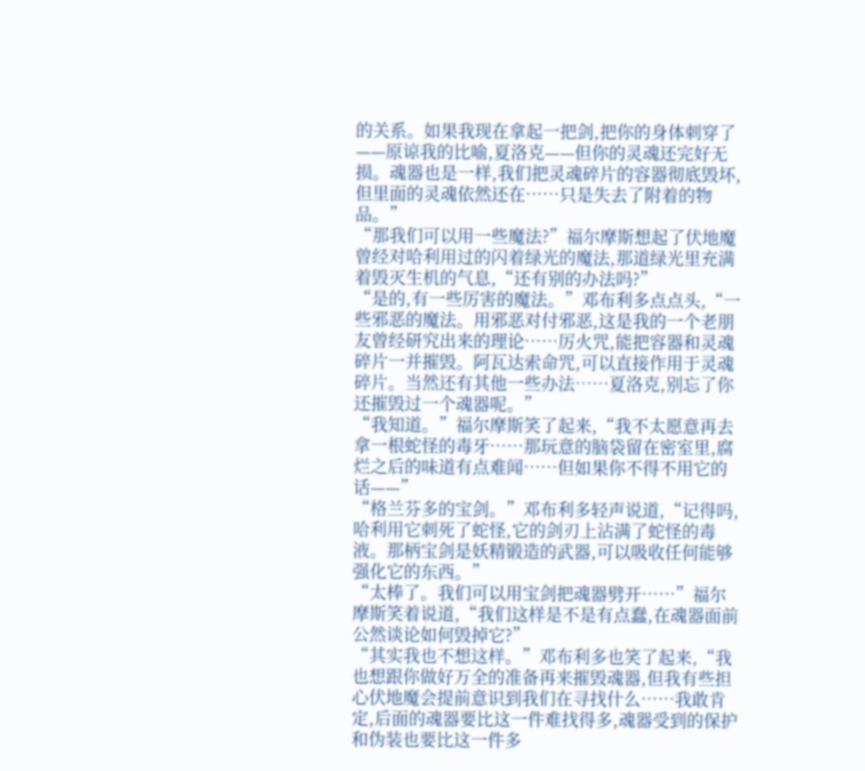的关系。如果我现在拿起一把剑,把你的身体刺穿了——原谅我的比喻,夏洛克——但你的灵魂还完好无损。魂器也是一样,我们把灵魂碎片的容器彻底毁坏,但里面的灵魂依然还在……只是失去了附着的物品。”
“那我们可以用一些魔法?”福尔摩斯想起了伏地魔曾经对哈利用过的闪着绿光的魔法,那道绿光里充满着毁灭生机的气息,“还有别的办法吗?”
“是的,有一些厉害的魔法。”邓布利多点点头,“一些邪恶的魔法。用邪恶对付邪恶,这是我的一个老朋友曾经研究出来的理论……厉火咒,能把容器和灵魂碎片一并摧毁。阿瓦达索命咒,可以直接作用于灵魂碎片。当然还有其他一些办法……夏洛克,别忘了你还摧毁过一个魂器呢。”
“我知道。”福尔摩斯笑了起来,“我不太愿意再去拿一根蛇怪的毒牙……那玩意的脑袋留在密室里,腐烂之后的味道有点难闻……但如果你不得不用它的话——”
“格兰芬多的宝剑。”邓布利多轻声说道,“记得吗,哈利用它刺死了蛇怪,它的剑刃上沾满了蛇怪的毒液。那柄宝剑是妖精锻造的武器,可以吸收任何能够强化它的东西。”
“太棒了。我们可以用宝剑把魂器劈开……”福尔摩斯笑着说道,“我们这样是不是有点蠢,在魂器面前公然谈论如何毁掉它?”
“其实我也不想这样。”邓布利多也笑了起来,“我也想跟你做好万全的准备再来摧毁魂器,但我有些担心伏地魔会提前意识到我们在寻找什么……我敢肯定,后面的魂器要比这一件难找得多,魂器受到的保护和伪装也要比这一件多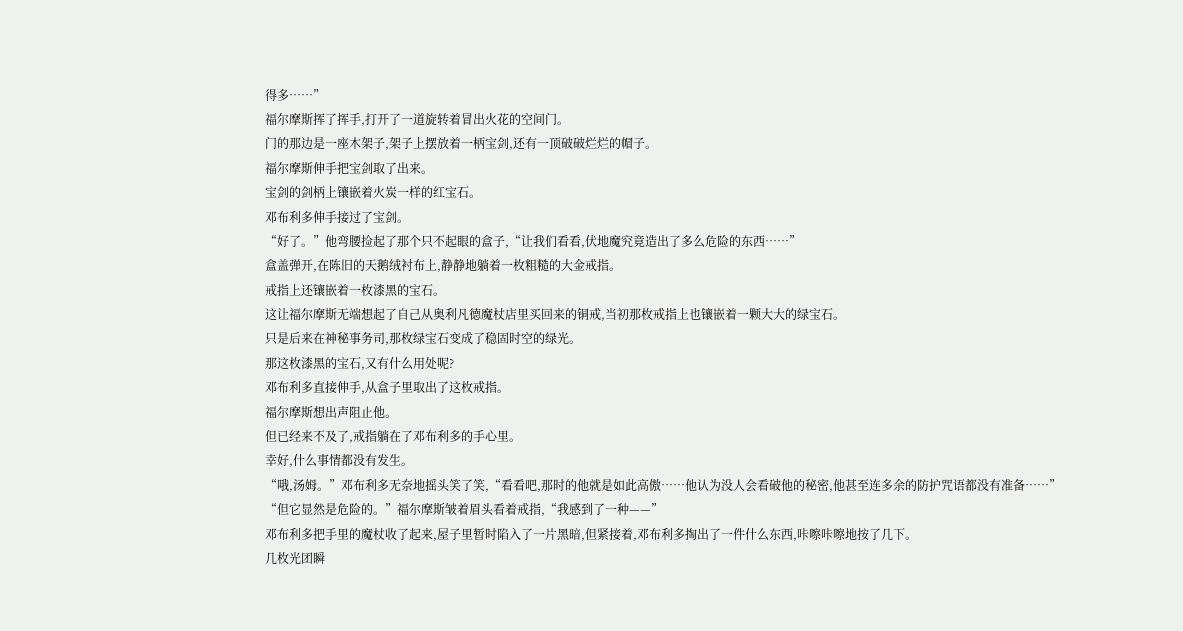得多……”
福尔摩斯挥了挥手,打开了一道旋转着冒出火花的空间门。
门的那边是一座木架子,架子上摆放着一柄宝剑,还有一顶破破烂烂的帽子。
福尔摩斯伸手把宝剑取了出来。
宝剑的剑柄上镶嵌着火炭一样的红宝石。
邓布利多伸手接过了宝剑。
“好了。”他弯腰捡起了那个只不起眼的盒子,“让我们看看,伏地魔究竟造出了多么危险的东西……”
盒盖弹开,在陈旧的天鹅绒衬布上,静静地躺着一枚粗糙的大金戒指。
戒指上还镶嵌着一枚漆黑的宝石。
这让福尔摩斯无端想起了自己从奥利凡德魔杖店里买回来的铜戒,当初那枚戒指上也镶嵌着一颗大大的绿宝石。
只是后来在神秘事务司,那枚绿宝石变成了稳固时空的绿光。
那这枚漆黑的宝石,又有什么用处呢?
邓布利多直接伸手,从盒子里取出了这枚戒指。
福尔摩斯想出声阻止他。
但已经来不及了,戒指躺在了邓布利多的手心里。
幸好,什么事情都没有发生。
“哦,汤姆。”邓布利多无奈地摇头笑了笑,“看看吧,那时的他就是如此高傲……他认为没人会看破他的秘密,他甚至连多余的防护咒语都没有准备……”
“但它显然是危险的。”福尔摩斯皱着眉头看着戒指,“我感到了一种——”
邓布利多把手里的魔杖收了起来,屋子里暂时陷入了一片黑暗,但紧接着,邓布利多掏出了一件什么东西,咔嚓咔嚓地按了几下。
几枚光团瞬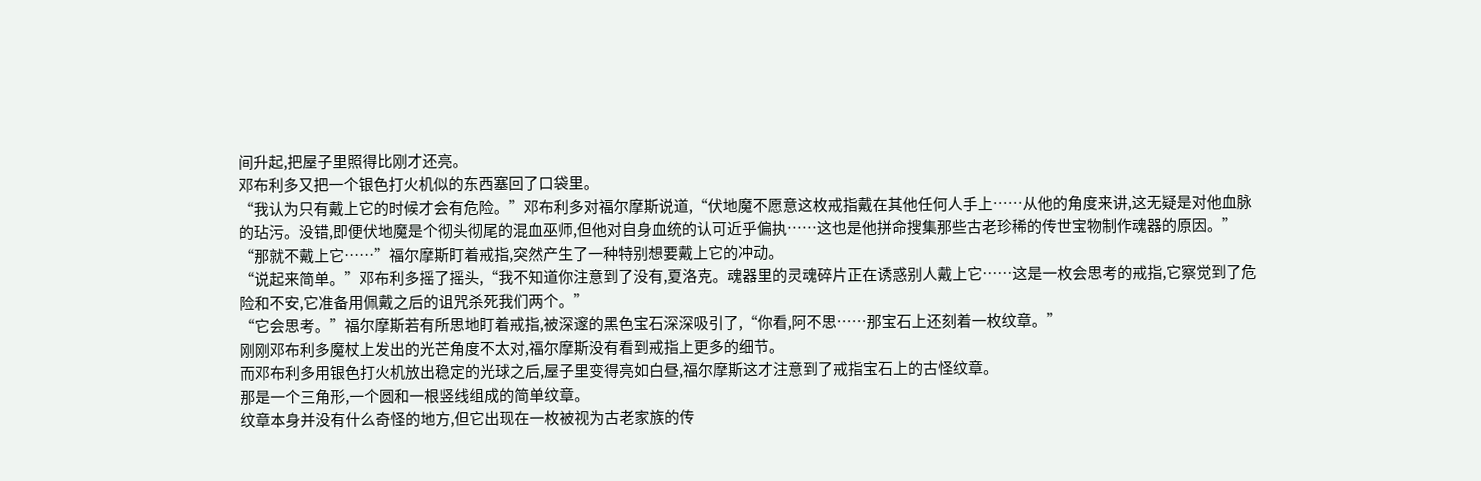间升起,把屋子里照得比刚才还亮。
邓布利多又把一个银色打火机似的东西塞回了口袋里。
“我认为只有戴上它的时候才会有危险。”邓布利多对福尔摩斯说道,“伏地魔不愿意这枚戒指戴在其他任何人手上……从他的角度来讲,这无疑是对他血脉的玷污。没错,即便伏地魔是个彻头彻尾的混血巫师,但他对自身血统的认可近乎偏执……这也是他拼命搜集那些古老珍稀的传世宝物制作魂器的原因。”
“那就不戴上它……”福尔摩斯盯着戒指,突然产生了一种特别想要戴上它的冲动。
“说起来简单。”邓布利多摇了摇头,“我不知道你注意到了没有,夏洛克。魂器里的灵魂碎片正在诱惑别人戴上它……这是一枚会思考的戒指,它察觉到了危险和不安,它准备用佩戴之后的诅咒杀死我们两个。”
“它会思考。”福尔摩斯若有所思地盯着戒指,被深邃的黑色宝石深深吸引了,“你看,阿不思……那宝石上还刻着一枚纹章。”
刚刚邓布利多魔杖上发出的光芒角度不太对,福尔摩斯没有看到戒指上更多的细节。
而邓布利多用银色打火机放出稳定的光球之后,屋子里变得亮如白昼,福尔摩斯这才注意到了戒指宝石上的古怪纹章。
那是一个三角形,一个圆和一根竖线组成的简单纹章。
纹章本身并没有什么奇怪的地方,但它出现在一枚被视为古老家族的传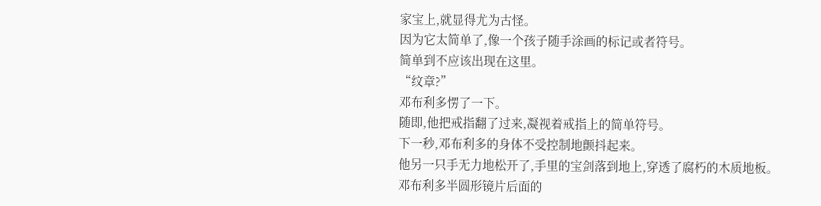家宝上,就显得尤为古怪。
因为它太简单了,像一个孩子随手涂画的标记或者符号。
简单到不应该出现在这里。
“纹章?”
邓布利多愣了一下。
随即,他把戒指翻了过来,凝视着戒指上的简单符号。
下一秒,邓布利多的身体不受控制地颤抖起来。
他另一只手无力地松开了,手里的宝剑落到地上,穿透了腐朽的木质地板。
邓布利多半圆形镜片后面的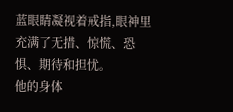蓝眼睛凝视着戒指,眼神里充满了无措、惊慌、恐惧、期待和担忧。
他的身体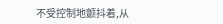不受控制地颤抖着,从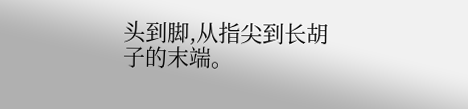头到脚,从指尖到长胡子的末端。